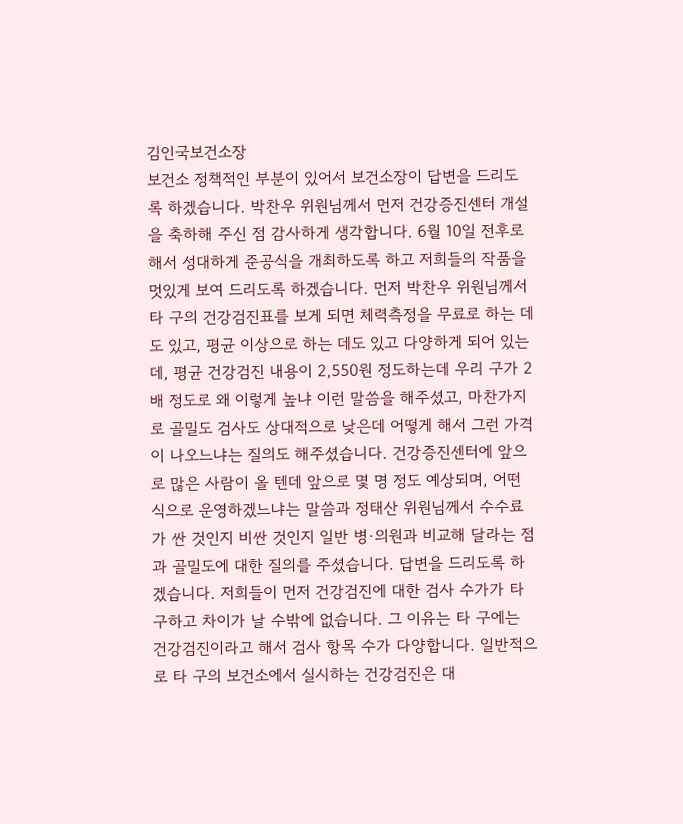김인국보건소장
보건소 정책적인 부분이 있어서 보건소장이 답변을 드리도록 하겠습니다. 박찬우 위원님께서 먼저 건강증진센터 개설을 축하해 주신 점 감사하게 생각합니다. 6월 10일 전후로 해서 성대하게 준공식을 개최하도록 하고 저희들의 작품을 멋있게 보여 드리도록 하겠습니다. 먼저 박찬우 위원님께서 타 구의 건강검진표를 보게 되면 체력측정을 무료로 하는 데도 있고, 평균 이상으로 하는 데도 있고 다양하게 되어 있는데, 평균 건강검진 내용이 2,550원 정도하는데 우리 구가 2배 정도로 왜 이렇게 높냐 이런 말씀을 해주셨고, 마찬가지로 골밀도 검사도 상대적으로 낮은데 어떻게 해서 그런 가격이 나오느냐는 질의도 해주셨습니다. 건강증진센터에 앞으로 많은 사람이 올 텐데 앞으로 몇 명 정도 예상되며, 어떤 식으로 운영하겠느냐는 말씀과 정태산 위원님께서 수수료가 싼 것인지 비싼 것인지 일반 병·의원과 비교해 달라는 점과 골밀도에 대한 질의를 주셨습니다. 답변을 드리도록 하겠습니다. 저희들이 먼저 건강검진에 대한 검사 수가가 타 구하고 차이가 날 수밖에 없습니다. 그 이유는 타 구에는 건강검진이라고 해서 검사 항목 수가 다양합니다. 일반적으로 타 구의 보건소에서 실시하는 건강검진은 대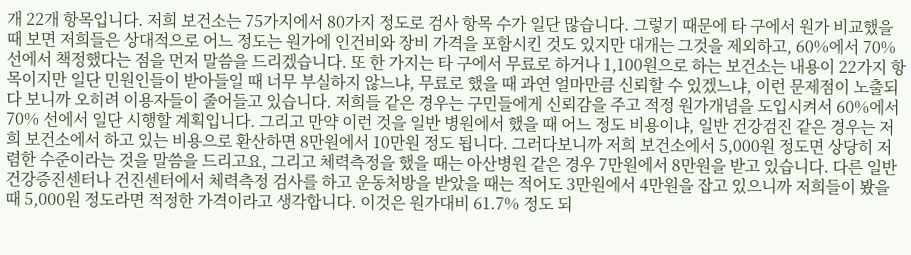개 22개 항목입니다. 저희 보건소는 75가지에서 80가지 정도로 검사 항목 수가 일단 많습니다. 그렇기 때문에 타 구에서 원가 비교했을 때 보면 저희들은 상대적으로 어느 정도는 원가에 인건비와 장비 가격을 포함시킨 것도 있지만 대개는 그것을 제외하고, 60%에서 70% 선에서 책정했다는 점을 먼저 말씀을 드리겠습니다. 또 한 가지는 타 구에서 무료로 하거나 1,100원으로 하는 보건소는 내용이 22가지 항목이지만 일단 민원인들이 받아들일 때 너무 부실하지 않느냐, 무료로 했을 때 과연 얼마만큼 신뢰할 수 있겠느냐, 이런 문제점이 노출되다 보니까 오히려 이용자들이 줄어들고 있습니다. 저희들 같은 경우는 구민들에게 신뢰감을 주고 적정 원가개념을 도입시켜서 60%에서 70% 선에서 일단 시행할 계획입니다. 그리고 만약 이런 것을 일반 병원에서 했을 때 어느 정도 비용이냐, 일반 건강검진 같은 경우는 저희 보건소에서 하고 있는 비용으로 환산하면 8만원에서 10만원 정도 됩니다. 그러다보니까 저희 보건소에서 5,000원 정도면 상당히 저렴한 수준이라는 것을 말씀을 드리고요, 그리고 체력측정을 했을 때는 아산병원 같은 경우 7만원에서 8만원을 받고 있습니다. 다른 일반 건강증진센터나 건진센터에서 체력측정 검사를 하고 운동처방을 받았을 때는 적어도 3만원에서 4만원을 잡고 있으니까 저희들이 봤을 때 5,000원 정도라면 적정한 가격이라고 생각합니다. 이것은 원가대비 61.7% 정도 되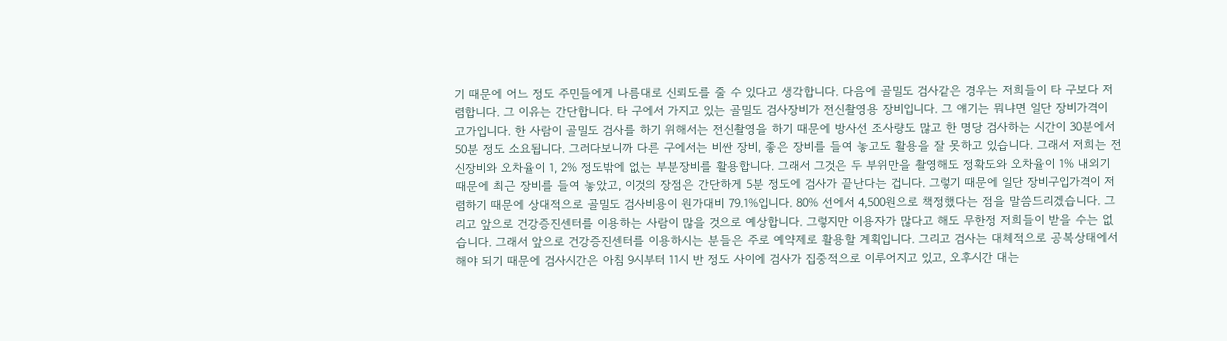기 때문에 어느 정도 주민들에게 나름대로 신뢰도를 줄 수 있다고 생각합니다. 다음에 골밀도 검사같은 경우는 저희들이 타 구보다 저렴합니다. 그 이유는 간단합니다. 타 구에서 가지고 있는 골밀도 검사장비가 전신촬영용 장비입니다. 그 얘기는 뭐냐면 일단 장비가격이 고가입니다. 한 사람이 골밀도 검사를 하기 위해서는 전신촬영을 하기 때문에 방사선 조사량도 많고 한 명당 검사하는 시간이 30분에서 50분 정도 소요됩니다. 그러다보니까 다른 구에서는 비싼 장비, 좋은 장비를 들여 놓고도 활용을 잘 못하고 있습니다. 그래서 저희는 전신장비와 오차율이 1, 2% 정도밖에 없는 부분장비를 활용합니다. 그래서 그것은 두 부위만을 촬영해도 정확도와 오차율이 1% 내외기 때문에 최근 장비를 들여 놓았고, 이것의 장점은 간단하게 5분 정도에 검사가 끝난다는 겁니다. 그렇기 때문에 일단 장비구입가격이 저렴하기 때문에 상대적으로 골밀도 검사비용이 원가대비 79.1%입니다. 80% 선에서 4,500원으로 책정했다는 점을 말씀드리겠습니다. 그리고 앞으로 건강증진센터를 이용하는 사람이 많을 것으로 예상합니다. 그렇지만 이용자가 많다고 해도 무한정 저희들이 받을 수는 없습니다. 그래서 앞으로 건강증진센터를 이용하시는 분들은 주로 예약제로 활용할 계획입니다. 그리고 검사는 대체적으로 공복상태에서 해야 되기 때문에 검사시간은 아침 9시부터 11시 반 정도 사이에 검사가 집중적으로 이루어지고 있고, 오후시간 대는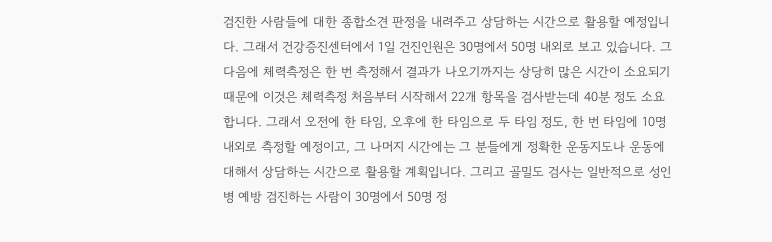검진한 사람들에 대한 종합소견 판정을 내려주고 상담하는 시간으로 활용할 예정입니다. 그래서 건강증진센터에서 1일 건진인원은 30명에서 50명 내외로 보고 있습니다. 그 다음에 체력측정은 한 번 측정해서 결과가 나오기까지는 상당히 많은 시간이 소요되기 때문에 이것은 체력측정 처음부터 시작해서 22개 항목을 검사받는데 40분 정도 소요합니다. 그래서 오전에 한 타임, 오후에 한 타임으로 두 타임 정도, 한 번 타임에 10명 내외로 측정할 예정이고, 그 나머지 시간에는 그 분들에게 정확한 운동지도나 운동에 대해서 상담하는 시간으로 활용할 계획입니다. 그리고 골밀도 검사는 일반적으로 성인병 예방 검진하는 사람이 30명에서 50명 정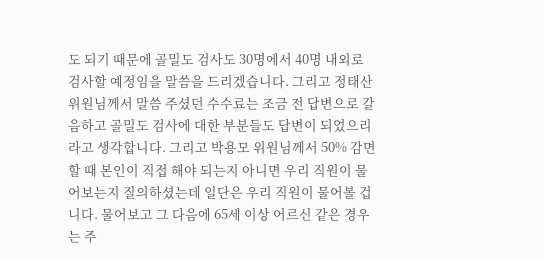도 되기 때문에 골밀도 검사도 30명에서 40명 내외로 검사할 예정임을 말씀을 드리겠습니다. 그리고 정태산 위원님께서 말씀 주셨던 수수료는 조금 전 답변으로 갈음하고 골밀도 검사에 대한 부분들도 답변이 되었으리라고 생각합니다. 그리고 박용모 위원님께서 50% 감면할 때 본인이 직접 해야 되는지 아니면 우리 직원이 물어보는지 질의하셨는데 일단은 우리 직원이 물어볼 겁니다. 물어보고 그 다음에 65세 이상 어르신 같은 경우는 주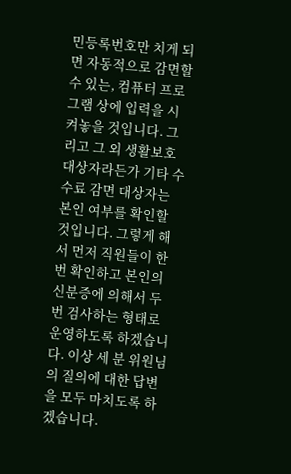민등록번호만 치게 되면 자동적으로 감면할 수 있는, 컴퓨터 프로그램 상에 입력을 시켜놓을 것입니다. 그리고 그 외 생활보호대상자라든가 기타 수수료 감면 대상자는 본인 여부를 확인할 것입니다. 그렇게 해서 먼저 직원들이 한 번 확인하고 본인의 신분증에 의해서 두 번 검사하는 형태로 운영하도록 하겠습니다. 이상 세 분 위원님의 질의에 대한 답변을 모두 마치도록 하겠습니다.